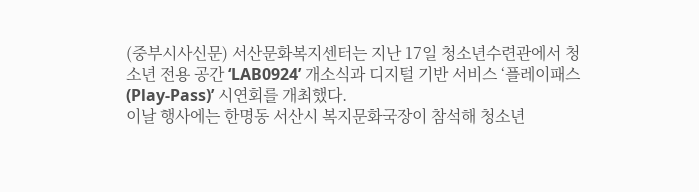(중부시사신문) 서산문화복지센터는 지난 17일 청소년수련관에서 청소년 전용 공간 ‘LAB0924’ 개소식과 디지털 기반 서비스 ‘플레이패스(Play-Pass)’ 시연회를 개최했다.
이날 행사에는 한명동 서산시 복지문화국장이 참석해 청소년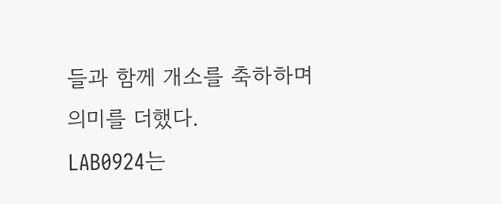들과 함께 개소를 축하하며 의미를 더했다.
LAB0924는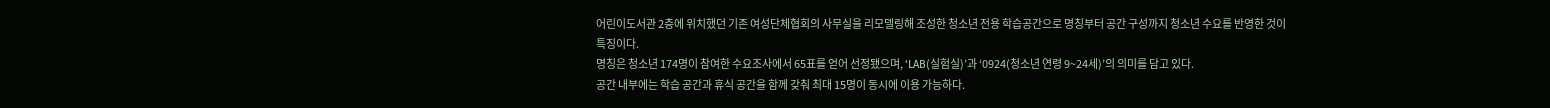어린이도서관 2층에 위치했던 기존 여성단체협회의 사무실을 리모델링해 조성한 청소년 전용 학습공간으로 명칭부터 공간 구성까지 청소년 수요를 반영한 것이 특징이다.
명칭은 청소년 174명이 참여한 수요조사에서 65표를 얻어 선정됐으며, ‘LAB(실험실)’과 ‘0924(청소년 연령 9~24세)’의 의미를 담고 있다.
공간 내부에는 학습 공간과 휴식 공간을 함께 갖춰 최대 15명이 동시에 이용 가능하다.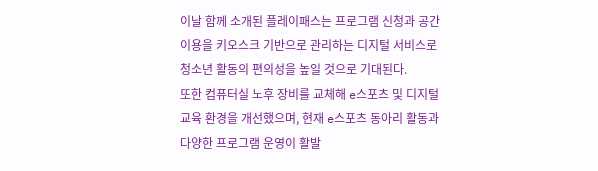이날 함께 소개된 플레이패스는 프로그램 신청과 공간 이용을 키오스크 기반으로 관리하는 디지털 서비스로 청소년 활동의 편의성을 높일 것으로 기대된다.
또한 컴퓨터실 노후 장비를 교체해 e스포츠 및 디지털 교육 환경을 개선했으며, 현재 e스포츠 동아리 활동과 다양한 프로그램 운영이 활발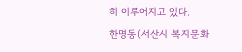히 이루어지고 있다.
한명동(서산시 복지문화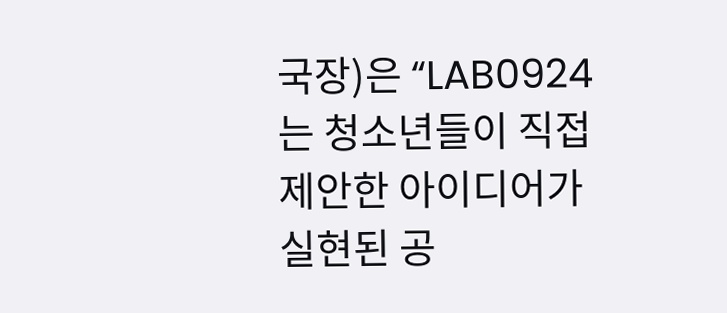국장)은 “LAB0924는 청소년들이 직접 제안한 아이디어가 실현된 공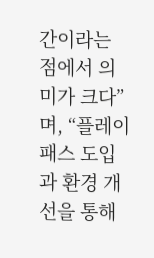간이라는 점에서 의미가 크다”며, “플레이패스 도입과 환경 개선을 통해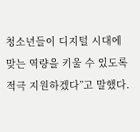청소년들이 디지털 시대에 맞는 역량을 키울 수 있도록 적극 지원하겠다”고 말했다.